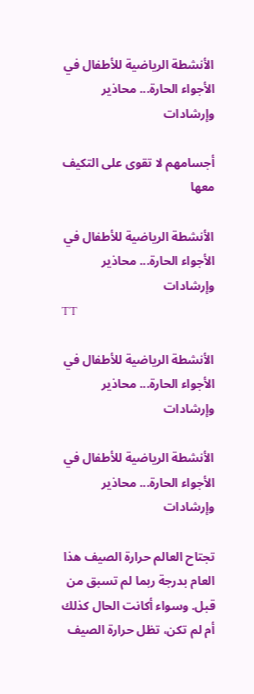الأنشطة الرياضية للأطفال في الأجواء الحارة... محاذير وإرشادات

أجسامهم لا تقوى على التكيف معها

الأنشطة الرياضية للأطفال في الأجواء الحارة... محاذير وإرشادات
TT

الأنشطة الرياضية للأطفال في الأجواء الحارة... محاذير وإرشادات

الأنشطة الرياضية للأطفال في الأجواء الحارة... محاذير وإرشادات

تجتاح العالم حرارة الصيف هذا العام بدرجة ربما لم تسبق من قبل. وسواء أكانت الحال كذلك أم لم تكن، تظل حرارة الصيف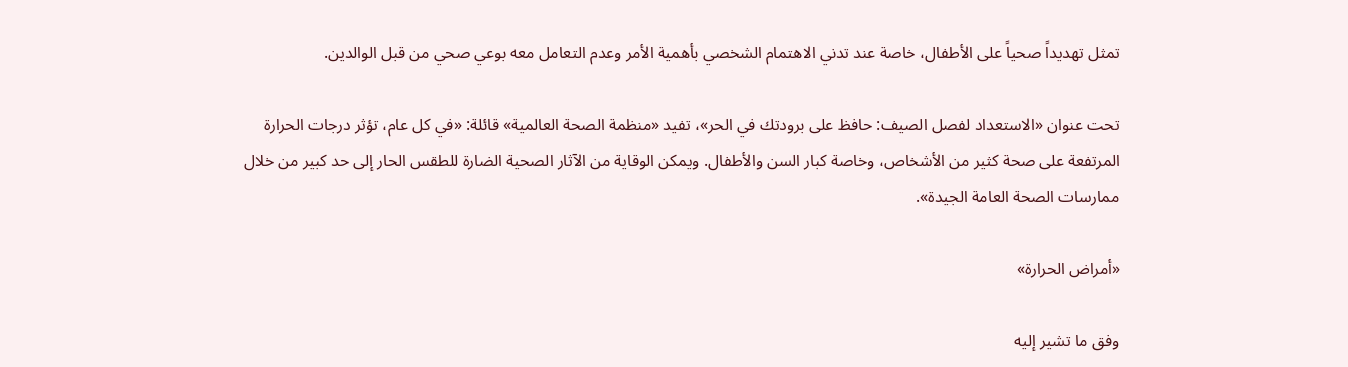تمثل تهديداً صحياً على الأطفال، خاصة عند تدني الاهتمام الشخصي بأهمية الأمر وعدم التعامل معه بوعي صحي من قبل الوالدين.

تحت عنوان «الاستعداد لفصل الصيف: حافظ على برودتك في الحر»، تفيد «منظمة الصحة العالمية» قائلة: «في كل عام، تؤثر درجات الحرارة المرتفعة على صحة كثير من الأشخاص، وخاصة كبار السن والأطفال. ويمكن الوقاية من الآثار الصحية الضارة للطقس الحار إلى حد كبير من خلال ممارسات الصحة العامة الجيدة».

«أمراض الحرارة»

وفق ما تشير إليه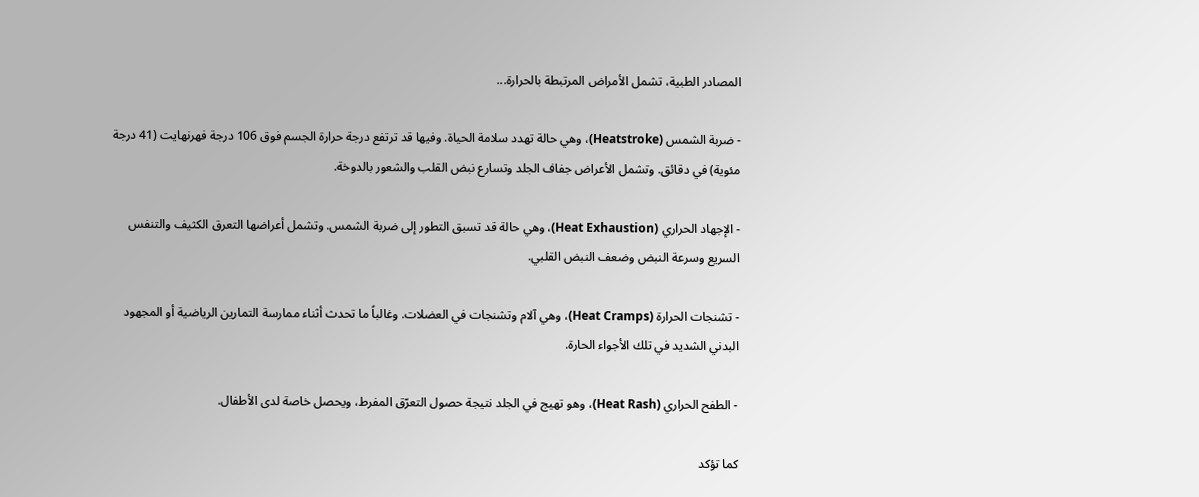المصادر الطبية، تشمل الأمراض المرتبطة بالحرارة...

- ضربة الشمس (Heatstroke)، وهي حالة تهدد سلامة الحياة. وفيها قد ترتفع درجة حرارة الجسم فوق 106 درجة فهرنهايت (41 درجة مئوية) في دقائق. وتشمل الأعراض جفاف الجلد وتسارع نبض القلب والشعور بالدوخة.

- الإجهاد الحراري (Heat Exhaustion)، وهي حالة قد تسبق التطور إلى ضربة الشمس. وتشمل أعراضها التعرق الكثيف والتنفس السريع وسرعة النبض وضعف النبض القلبي.

- تشنجات الحرارة (Heat Cramps)، وهي آلام وتشنجات في العضلات. وغالباً ما تحدث أثناء ممارسة التمارين الرياضية أو المجهود البدني الشديد في تلك الأجواء الحارة.

- الطفح الحراري (Heat Rash)، وهو تهيج في الجلد نتيجة حصول التعرّق المفرط، ويحصل خاصة لدى الأطفال.

كما تؤكد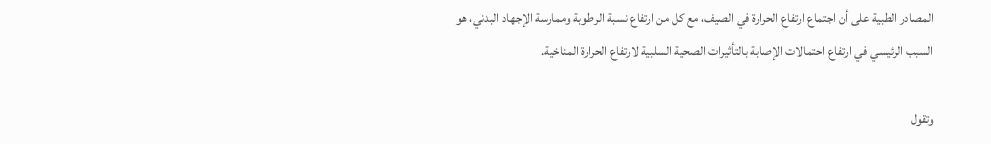المصادر الطبية على أن اجتماع ارتفاع الحرارة في الصيف، مع كل من ارتفاع نسبة الرطوبة وممارسة الإجهاد البدني، هو السبب الرئيسي في ارتفاع احتمالات الإصابة بالتأثيرات الصحية السلبية لارتفاع الحرارة المناخية.

وتقول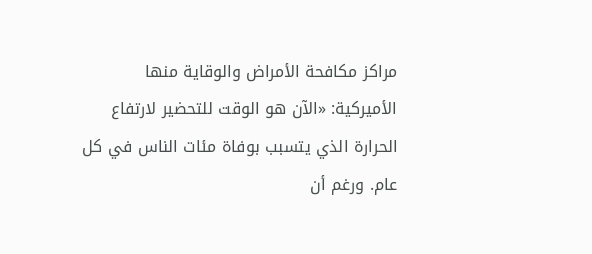مراكز مكافحة الأمراض والوقاية منها الأميركية: «الآن هو الوقت للتحضير لارتفاع الحرارة الذي يتسبب بوفاة مئات الناس في كل عام. ورغم أن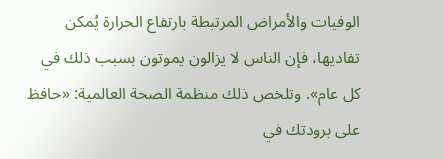الوفيات والأمراض المرتبطة بارتفاع الحرارة يُمكن تفاديها، فإن الناس لا يزالون يموتون بسبب ذلك في كل عام». وتلخص ذلك منظمة الصحة العالمية: «حافظ على برودتك في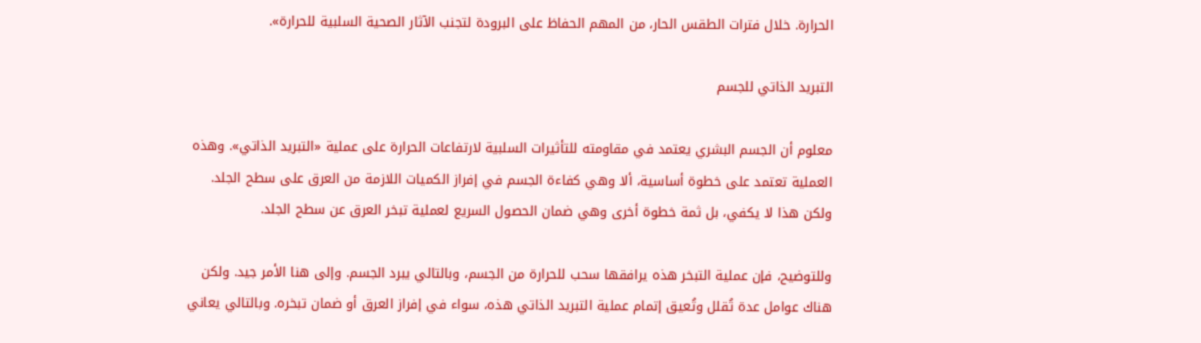الحرارة. خلال فترات الطقس الحار، من المهم الحفاظ على البرودة لتجنب الآثار الصحية السلبية للحرارة».

التبريد الذاتي للجسم

معلوم أن الجسم البشري يعتمد في مقاومته للتأثيرات السلبية لارتفاعات الحرارة على عملية «التبريد الذاتي». وهذه العملية تعتمد على خطوة أساسية، ألا وهي كفاءة الجسم في إفراز الكميات اللازمة من العرق على سطح الجلد. ولكن هذا لا يكفي، بل ثمة خطوة أخرى وهي ضمان الحصول السريع لعملية تبخر العرق عن سطح الجلد.

وللتوضيح، فإن عملية التبخر هذه يرافقها سحب للحرارة من الجسم، وبالتالي يبرد الجسم. وإلى هنا الأمر جيد. ولكن هناك عوامل عدة تُقلل وتُعيق إتمام عملية التبريد الذاتي هذه، سواء في إفراز العرق أو ضمان تبخره. وبالتالي يعاني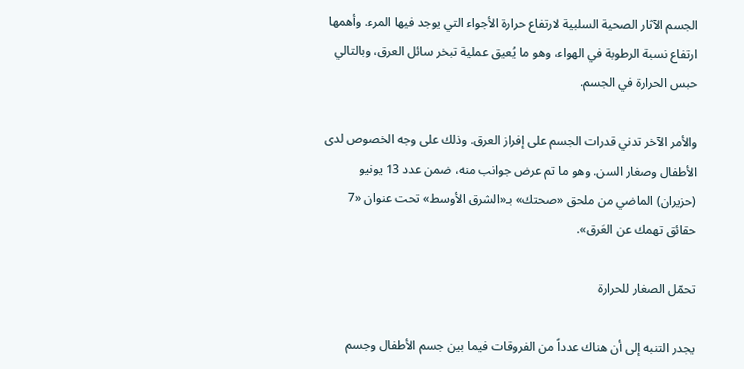الجسم الآثار الصحية السلبية لارتفاع حرارة الأجواء التي يوجد فيها المرء. وأهمها ارتفاع نسبة الرطوبة في الهواء، وهو ما يُعيق عملية تبخر سائل العرق، وبالتالي حبس الحرارة في الجسم.

والأمر الآخر تدني قدرات الجسم على إفراز العرق. وذلك على وجه الخصوص لدى الأطفال وصغار السن. وهو ما تم عرض جوانب منه، ضمن عدد 13 يونيو (حزيران) الماضي من ملحق «صحتك» بـ«الشرق الأوسط» تحت عنوان «7 حقائق تهمك عن العَرق».

تحمّل الصغار للحرارة

يجدر التنبه إلى أن هناك عدداً من الفروقات فيما بين جسم الأطفال وجسم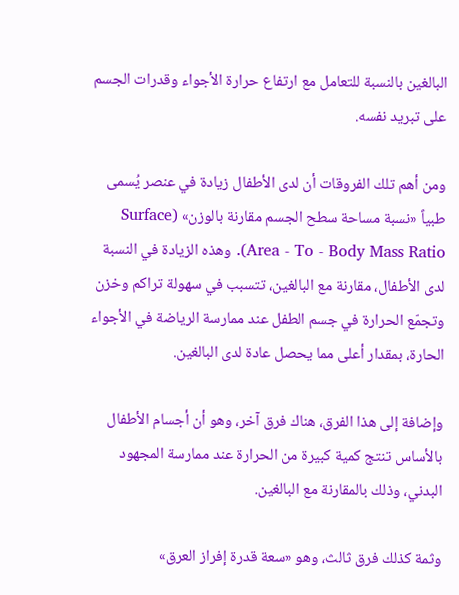البالغين بالنسبة للتعامل مع ارتفاع حرارة الأجواء وقدرات الجسم على تبريد نفسه.

ومن أهم تلك الفروقات أن لدى الأطفال زيادة في عنصر يُسمى طبياً «نسبة مساحة سطح الجسم مقارنة بالوزن» (Surface Area - To - Body Mass Ratio). وهذه الزيادة في النسبة لدى الأطفال، مقارنة مع البالغين، تتسبب في سهولة تراكم وخزن وتجمّع الحرارة في جسم الطفل عند ممارسة الرياضة في الأجواء الحارة، بمقدار أعلى مما يحصل عادة لدى البالغين.

وإضافة إلى هذا الفرق، هناك فرق آخر، وهو أن أجسام الأطفال بالأساس تنتج كمية كبيرة من الحرارة عند ممارسة المجهود البدني، وذلك بالمقارنة مع البالغين.

وثمة كذلك فرق ثالث، وهو «سعة قدرة إفراز العرق»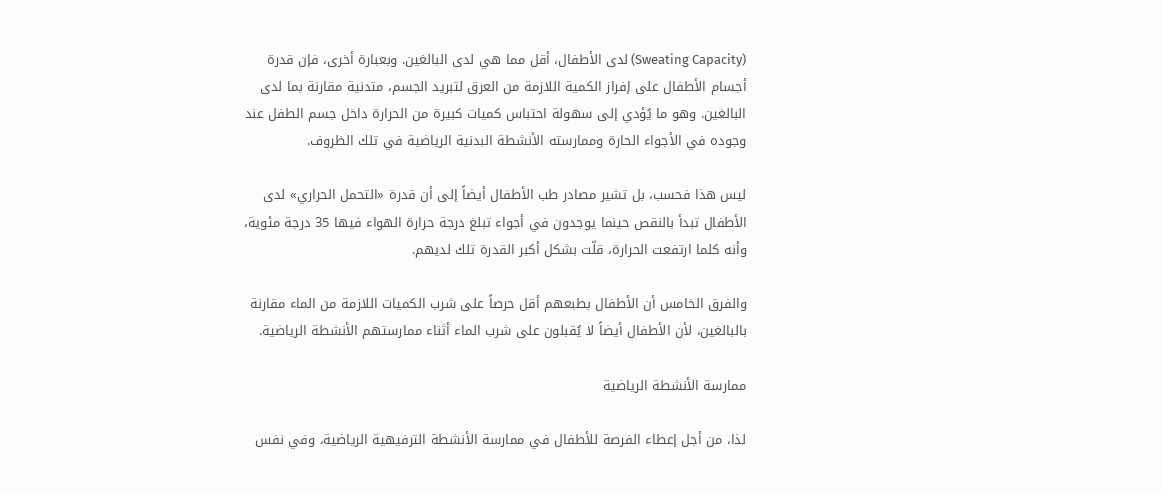(Sweating Capacity) لدى الأطفال، أقل مما هي لدى البالغين. وبعبارة أخرى، فإن قدرة أجسام الأطفال على إفراز الكمية اللازمة من العرق لتبريد الجسم، متدنية مقارنة بما لدى البالغين. وهو ما يُؤدي إلى سهولة احتباس كميات كبيرة من الحرارة داخل جسم الطفل عند وجوده في الأجواء الحارة وممارسته الأنشطة البدنية الرياضية في تلك الظروف.

ليس هذا فحسب، بل تشير مصادر طب الأطفال أيضاً إلى أن قدرة «التحمل الحراري» لدى الأطفال تبدأ بالنقص حينما يوجدون في أجواء تبلغ درجة حرارة الهواء فيها 35 درجة مئوية، وأنه كلما ارتفعت الحرارة، قلّت بشكل أكبر القدرة تلك لديهم.

والفرق الخامس أن الأطفال بطبعهم أقل حرصاً على شرب الكميات اللازمة من الماء مقارنة بالبالغين، لأن الأطفال أيضاً لا يُقبلون على شرب الماء أثناء ممارستهم الأنشطة الرياضية.

ممارسة الأنشطة الرياضية

لذا، من أجل إعطاء الفرصة للأطفال في ممارسة الأنشطة الترفيهية الرياضية، وفي نفس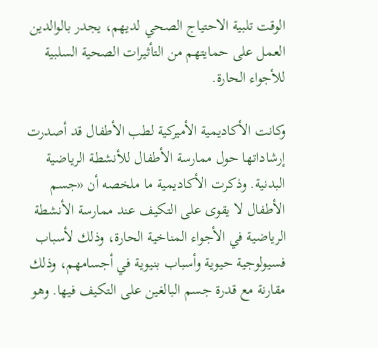الوقت تلبية الاحتياج الصحي لديهم، يجدر بالوالدين العمل على حمايتهم من التأثيرات الصحية السلبية للأجواء الحارة.

وكانت الأكاديمية الأميركية لطب الأطفال قد أصدرت إرشاداتها حول ممارسة الأطفال للأنشطة الرياضية البدنية. وذكرت الأكاديمية ما ملخصه أن «جسم الأطفال لا يقوى على التكيف عند ممارسة الأنشطة الرياضية في الأجواء المناخية الحارة، وذلك لأسباب فسيولوجية حيوية وأسباب بنيوية في أجسامهم، وذلك مقارنة مع قدرة جسم البالغين على التكيف فيها. وهو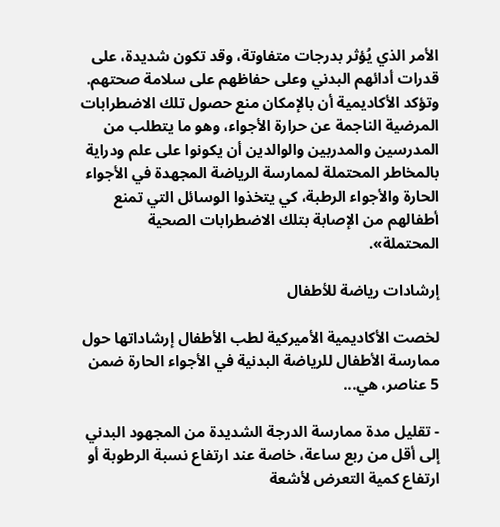الأمر الذي يُؤثر بدرجات متفاوتة، وقد تكون شديدة، على قدرات أدائهم البدني وعلى حفاظهم على سلامة صحتهم. وتؤكد الأكاديمية أن بالإمكان منع حصول تلك الاضطرابات المرضية الناجمة عن حرارة الأجواء، وهو ما يتطلب من المدرسين والمدربين والوالدين أن يكونوا على علم ودراية بالمخاطر المحتملة لممارسة الرياضة المجهدة في الأجواء الحارة والأجواء الرطبة، كي يتخذوا الوسائل التي تمنع أطفالهم من الإصابة بتلك الاضطرابات الصحية المحتملة».

إرشادات رياضة للأطفال

لخصت الأكاديمية الأميركية لطب الأطفال إرشاداتها حول ممارسة الأطفال للرياضة البدنية في الأجواء الحارة ضمن 5 عناصر، هي...

- تقليل مدة ممارسة الدرجة الشديدة من المجهود البدني إلى أقل من ربع ساعة، خاصة عند ارتفاع نسبة الرطوبة أو ارتفاع كمية التعرض لأشعة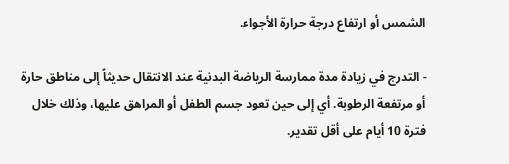الشمس أو ارتفاع درجة حرارة الأجواء.

- التدرج في زيادة مدة ممارسة الرياضة البدنية عند الانتقال حديثاً إلى مناطق حارة أو مرتفعة الرطوبة. أي إلى حين تعود جسم الطفل أو المراهق عليها، وذلك خلال فترة 10 أيام على أقل تقدير.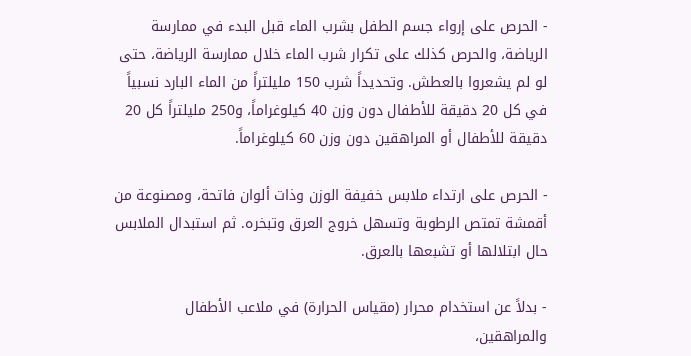- الحرص على إرواء جسم الطفل بشرب الماء قبل البدء في ممارسة الرياضة، والحرص كذلك على تكرار شرب الماء خلال ممارسة الرياضة، حتى لو لم يشعروا بالعطش. وتحديداً شرب 150 مليلتراً من الماء البارد نسبياً في كل 20 دقيقة للأطفال دون وزن 40 كيلوغراماً، و250 مليلتراً كل 20 دقيقة للأطفال أو المراهقين دون وزن 60 كيلوغراماً.

- الحرص على ارتداء ملابس خفيفة الوزن وذات ألوان فاتحة، ومصنوعة من أقمشة تمتص الرطوبة وتسهل خروج العرق وتبخره. ثم استبدال الملابس حال ابتلالها أو تشبعها بالعرق.

- بدلاً عن استخدام محرار (مقياس الحرارة) في ملاعب الأطفال والمراهقين،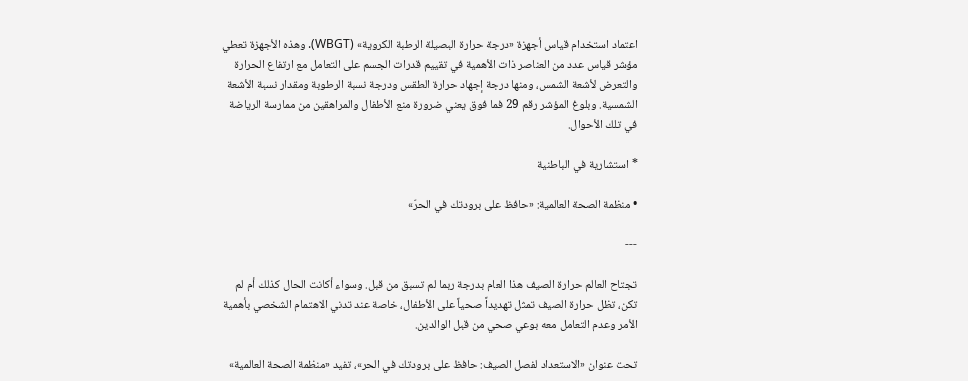اعتماد استخدام قياس أجهزة «درجة حرارة البصيلة الرطبة الكروية» (WBGT). وهذه الأجهزة تعطي مؤشر قياس عدد من العناصر ذات الأهمية في تقييم قدرات الجسم على التعامل مع ارتفاع الحرارة والتعرض لأشعة الشمس، ومنها درجة إجهاد حرارة الطقس ودرجة نسبة الرطوبة ومقدار نسبة الأشعة الشمسية. وبلوغ المؤشر رقم 29 فما فوق يعني ضرورة منع الأطفال والمراهقين من ممارسة الرياضة في تلك الأحوال.

* استشارية في الباطنية

• منظمة الصحة العالمية: «حافظ على برودتك في الحرّ»

---

تجتاح العالم حرارة الصيف هذا العام بدرجة ربما لم تسبق من قبل. وسواء أكانت الحال كذلك أم لم تكن، تظل حرارة الصيف تمثل تهديداً صحياً على الأطفال، خاصة عند تدني الاهتمام الشخصي بأهمية الأمر وعدم التعامل معه بوعي صحي من قبل الوالدين.

تحت عنوان «الاستعداد لفصل الصيف: حافظ على برودتك في الحر»، تفيد «منظمة الصحة العالمية»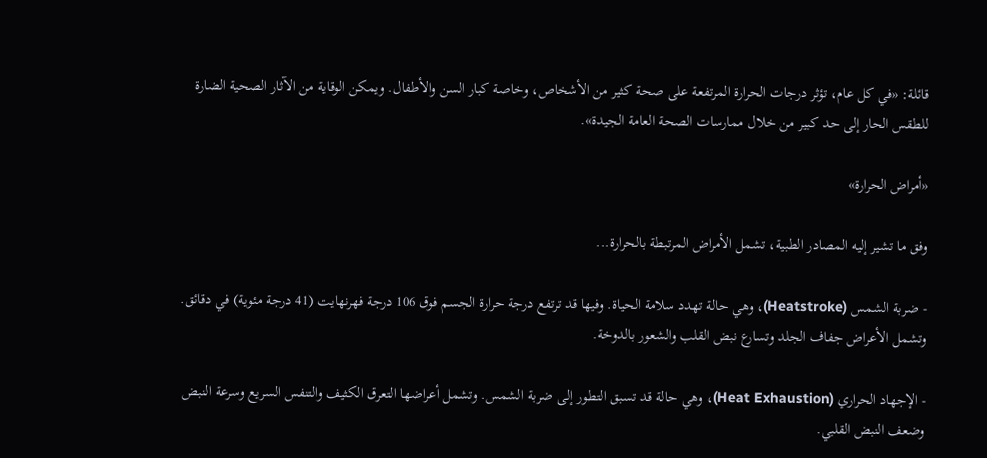قائلة: «في كل عام، تؤثر درجات الحرارة المرتفعة على صحة كثير من الأشخاص، وخاصة كبار السن والأطفال. ويمكن الوقاية من الآثار الصحية الضارة للطقس الحار إلى حد كبير من خلال ممارسات الصحة العامة الجيدة».

«أمراض الحرارة»

وفق ما تشير إليه المصادر الطبية، تشمل الأمراض المرتبطة بالحرارة...

- ضربة الشمس (Heatstroke)، وهي حالة تهدد سلامة الحياة. وفيها قد ترتفع درجة حرارة الجسم فوق 106 درجة فهرنهايت (41 درجة مئوية) في دقائق. وتشمل الأعراض جفاف الجلد وتسارع نبض القلب والشعور بالدوخة.

- الإجهاد الحراري (Heat Exhaustion)، وهي حالة قد تسبق التطور إلى ضربة الشمس. وتشمل أعراضها التعرق الكثيف والتنفس السريع وسرعة النبض وضعف النبض القلبي.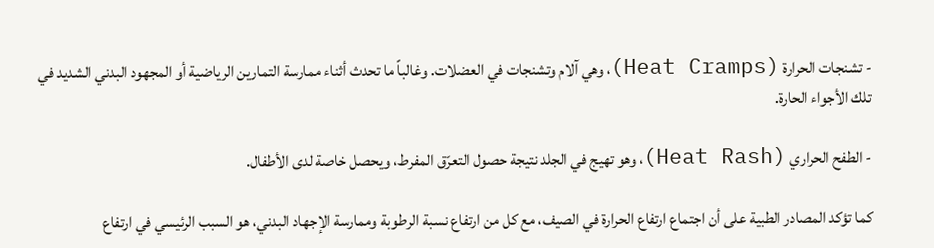- تشنجات الحرارة (Heat Cramps)، وهي آلام وتشنجات في العضلات. وغالباً ما تحدث أثناء ممارسة التمارين الرياضية أو المجهود البدني الشديد في تلك الأجواء الحارة.

- الطفح الحراري (Heat Rash)، وهو تهيج في الجلد نتيجة حصول التعرّق المفرط، ويحصل خاصة لدى الأطفال.

كما تؤكد المصادر الطبية على أن اجتماع ارتفاع الحرارة في الصيف، مع كل من ارتفاع نسبة الرطوبة وممارسة الإجهاد البدني، هو السبب الرئيسي في ارتفاع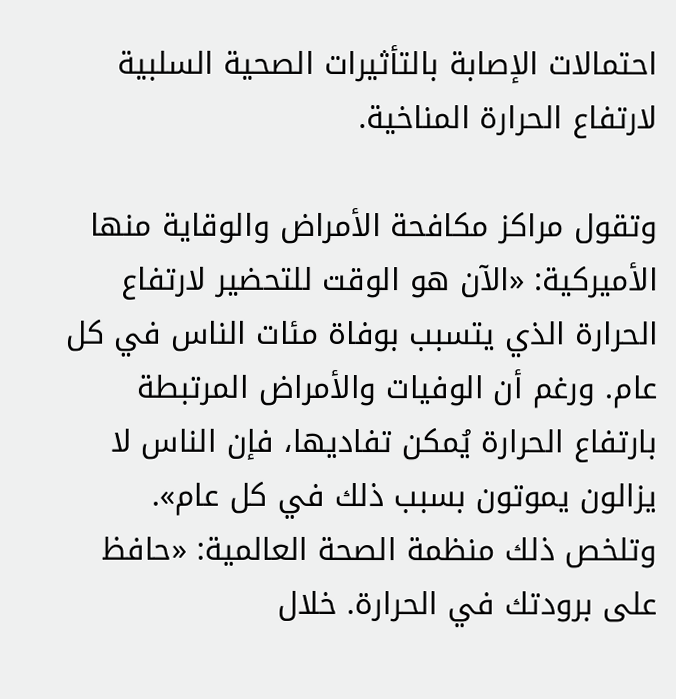احتمالات الإصابة بالتأثيرات الصحية السلبية لارتفاع الحرارة المناخية.

وتقول مراكز مكافحة الأمراض والوقاية منها الأميركية: «الآن هو الوقت للتحضير لارتفاع الحرارة الذي يتسبب بوفاة مئات الناس في كل عام. ورغم أن الوفيات والأمراض المرتبطة بارتفاع الحرارة يُمكن تفاديها، فإن الناس لا يزالون يموتون بسبب ذلك في كل عام». وتلخص ذلك منظمة الصحة العالمية: «حافظ على برودتك في الحرارة. خلال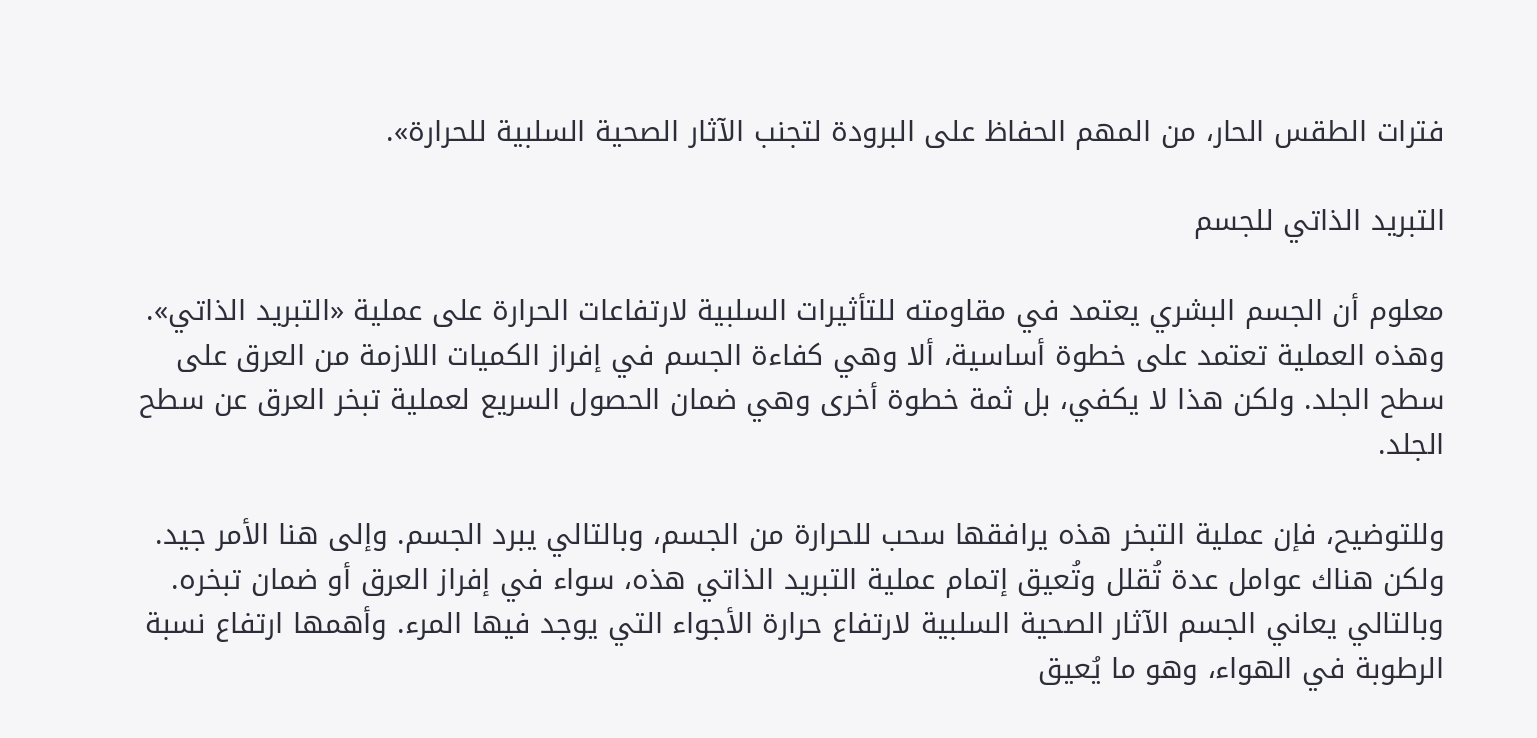فترات الطقس الحار، من المهم الحفاظ على البرودة لتجنب الآثار الصحية السلبية للحرارة».

التبريد الذاتي للجسم

معلوم أن الجسم البشري يعتمد في مقاومته للتأثيرات السلبية لارتفاعات الحرارة على عملية «التبريد الذاتي». وهذه العملية تعتمد على خطوة أساسية، ألا وهي كفاءة الجسم في إفراز الكميات اللازمة من العرق على سطح الجلد. ولكن هذا لا يكفي، بل ثمة خطوة أخرى وهي ضمان الحصول السريع لعملية تبخر العرق عن سطح الجلد.

وللتوضيح، فإن عملية التبخر هذه يرافقها سحب للحرارة من الجسم، وبالتالي يبرد الجسم. وإلى هنا الأمر جيد. ولكن هناك عوامل عدة تُقلل وتُعيق إتمام عملية التبريد الذاتي هذه، سواء في إفراز العرق أو ضمان تبخره. وبالتالي يعاني الجسم الآثار الصحية السلبية لارتفاع حرارة الأجواء التي يوجد فيها المرء. وأهمها ارتفاع نسبة الرطوبة في الهواء، وهو ما يُعيق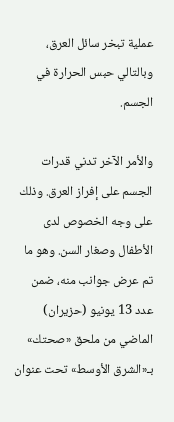عملية تبخر سائل العرق، وبالتالي حبس الحرارة في الجسم.

والأمر الآخر تدني قدرات الجسم على إفراز العرق. وذلك على وجه الخصوص لدى الأطفال وصغار السن. وهو ما تم عرض جوانب منه، ضمن عدد 13 يونيو (حزيران) الماضي من ملحق «صحتك» بـ«الشرق الأوسط» تحت عنوان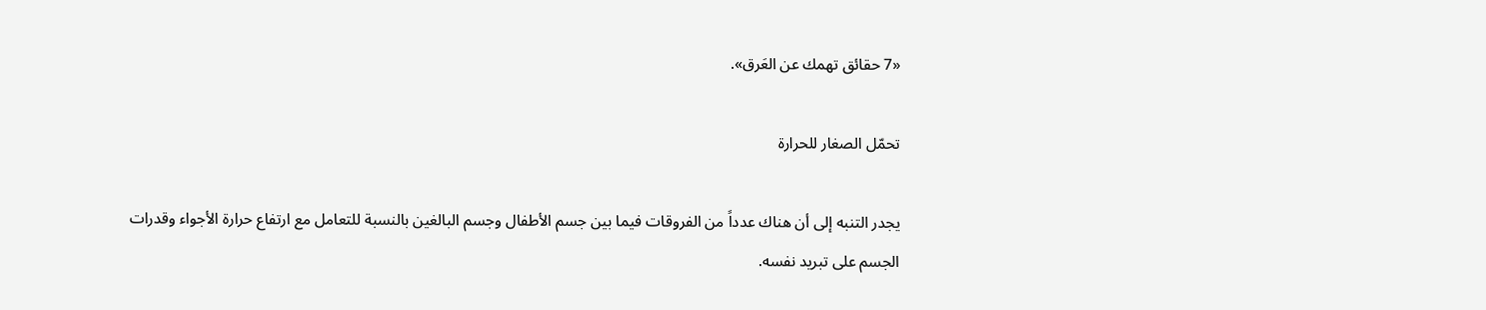«7 حقائق تهمك عن العَرق».

تحمّل الصغار للحرارة

يجدر التنبه إلى أن هناك عدداً من الفروقات فيما بين جسم الأطفال وجسم البالغين بالنسبة للتعامل مع ارتفاع حرارة الأجواء وقدرات الجسم على تبريد نفسه.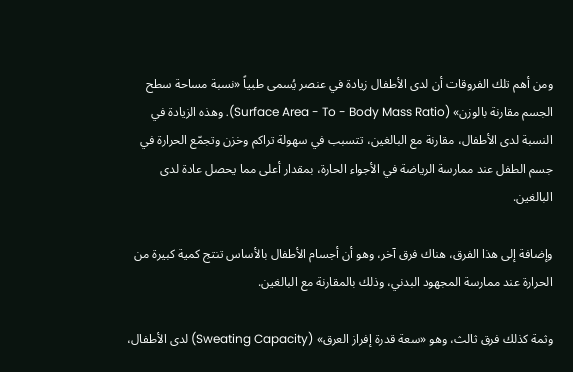ومن أهم تلك الفروقات أن لدى الأطفال زيادة في عنصر يُسمى طبياً «نسبة مساحة سطح الجسم مقارنة بالوزن» (Surface Area - To - Body Mass Ratio). وهذه الزيادة في النسبة لدى الأطفال، مقارنة مع البالغين، تتسبب في سهولة تراكم وخزن وتجمّع الحرارة في جسم الطفل عند ممارسة الرياضة في الأجواء الحارة، بمقدار أعلى مما يحصل عادة لدى البالغين.

وإضافة إلى هذا الفرق، هناك فرق آخر، وهو أن أجسام الأطفال بالأساس تنتج كمية كبيرة من الحرارة عند ممارسة المجهود البدني، وذلك بالمقارنة مع البالغين.

وثمة كذلك فرق ثالث، وهو «سعة قدرة إفراز العرق» (Sweating Capacity) لدى الأطفال،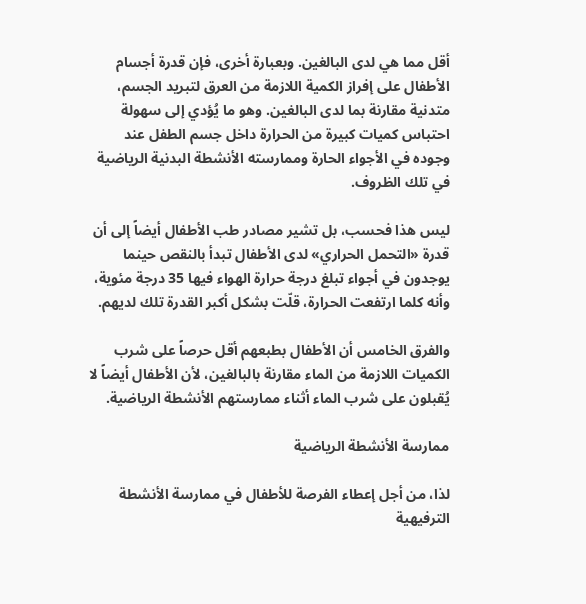أقل مما هي لدى البالغين. وبعبارة أخرى، فإن قدرة أجسام الأطفال على إفراز الكمية اللازمة من العرق لتبريد الجسم، متدنية مقارنة بما لدى البالغين. وهو ما يُؤدي إلى سهولة احتباس كميات كبيرة من الحرارة داخل جسم الطفل عند وجوده في الأجواء الحارة وممارسته الأنشطة البدنية الرياضية في تلك الظروف.

ليس هذا فحسب، بل تشير مصادر طب الأطفال أيضاً إلى أن قدرة «التحمل الحراري» لدى الأطفال تبدأ بالنقص حينما يوجدون في أجواء تبلغ درجة حرارة الهواء فيها 35 درجة مئوية، وأنه كلما ارتفعت الحرارة، قلّت بشكل أكبر القدرة تلك لديهم.

والفرق الخامس أن الأطفال بطبعهم أقل حرصاً على شرب الكميات اللازمة من الماء مقارنة بالبالغين، لأن الأطفال أيضاً لا يُقبلون على شرب الماء أثناء ممارستهم الأنشطة الرياضية.

ممارسة الأنشطة الرياضية

لذا، من أجل إعطاء الفرصة للأطفال في ممارسة الأنشطة الترفيهية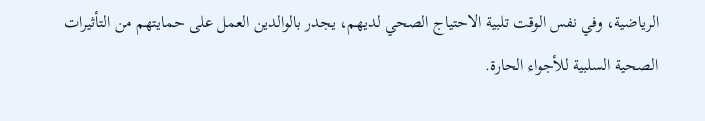الرياضية، وفي نفس الوقت تلبية الاحتياج الصحي لديهم، يجدر بالوالدين العمل على حمايتهم من التأثيرات الصحية السلبية للأجواء الحارة.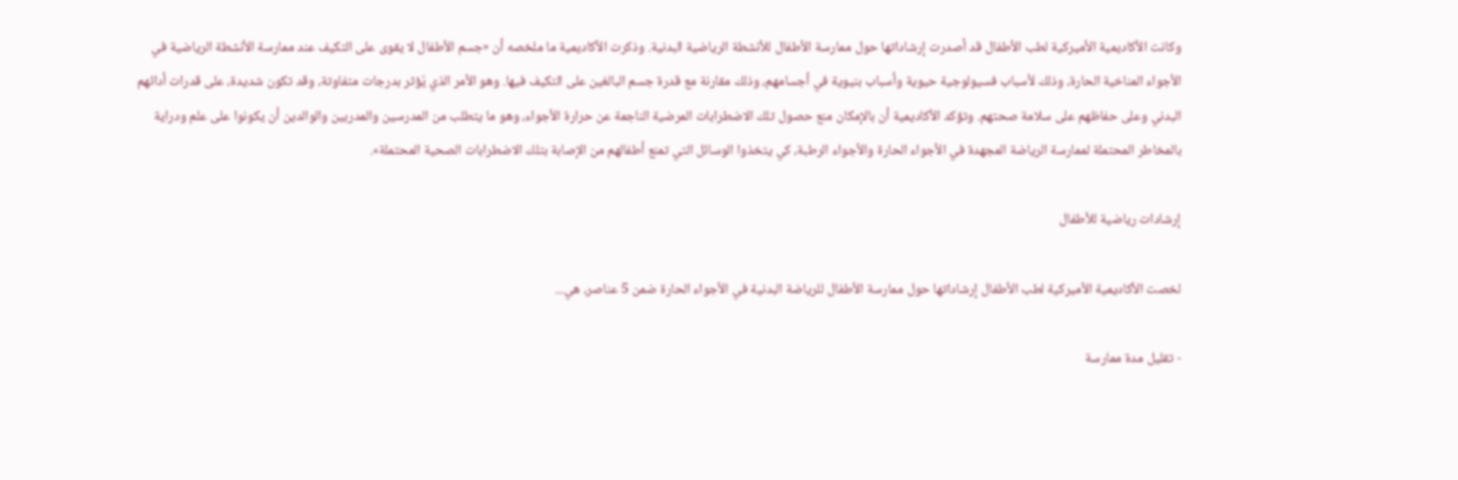وكانت الأكاديمية الأميركية لطب الأطفال قد أصدرت إرشاداتها حول ممارسة الأطفال للأنشطة الرياضية البدنية. وذكرت الأكاديمية ما ملخصه أن «جسم الأطفال لا يقوى على التكيف عند ممارسة الأنشطة الرياضية في الأجواء المناخية الحارة، وذلك لأسباب فسيولوجية حيوية وأسباب بنيوية في أجسامهم، وذلك مقارنة مع قدرة جسم البالغين على التكيف فيها. وهو الأمر الذي يُؤثر بدرجات متفاوتة، وقد تكون شديدة، على قدرات أدائهم البدني وعلى حفاظهم على سلامة صحتهم. وتؤكد الأكاديمية أن بالإمكان منع حصول تلك الاضطرابات المرضية الناجمة عن حرارة الأجواء، وهو ما يتطلب من المدرسين والمدربين والوالدين أن يكونوا على علم ودراية بالمخاطر المحتملة لممارسة الرياضة المجهدة في الأجواء الحارة والأجواء الرطبة، كي يتخذوا الوسائل التي تمنع أطفالهم من الإصابة بتلك الاضطرابات الصحية المحتملة».

إرشادات رياضية للأطفال

لخصت الأكاديمية الأميركية لطب الأطفال إرشاداتها حول ممارسة الأطفال للرياضة البدنية في الأجواء الحارة ضمن 5 عناصر، هي...

- تقليل مدة ممارسة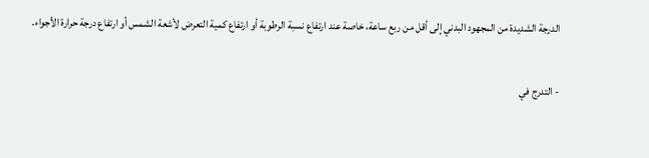الدرجة الشديدة من المجهود البدني إلى أقل من ربع ساعة، خاصة عند ارتفاع نسبة الرطوبة أو ارتفاع كمية التعرض لأشعة الشمس أو ارتفاع درجة حرارة الأجواء.

- التدرج في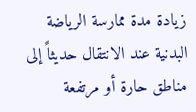زيادة مدة ممارسة الرياضة البدنية عند الانتقال حديثاً إلى مناطق حارة أو مرتفعة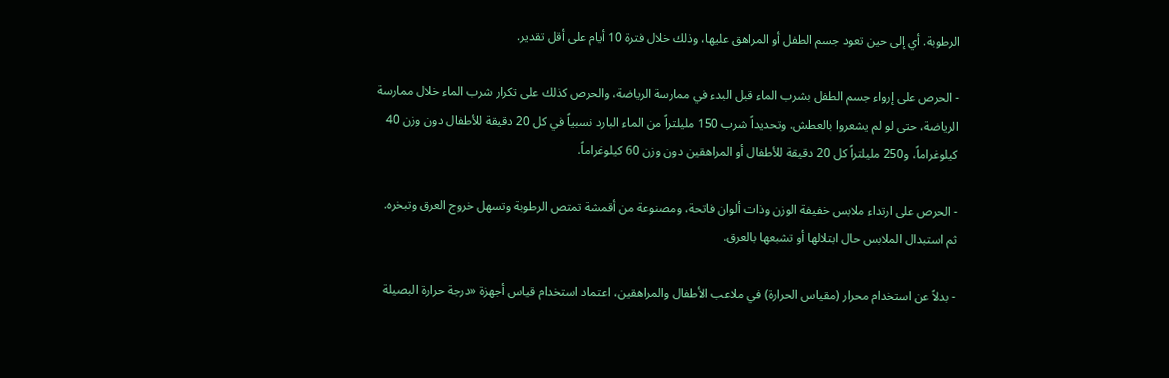الرطوبة. أي إلى حين تعود جسم الطفل أو المراهق عليها، وذلك خلال فترة 10 أيام على أقل تقدير.

- الحرص على إرواء جسم الطفل بشرب الماء قبل البدء في ممارسة الرياضة، والحرص كذلك على تكرار شرب الماء خلال ممارسة الرياضة، حتى لو لم يشعروا بالعطش. وتحديداً شرب 150 مليلتراً من الماء البارد نسبياً في كل 20 دقيقة للأطفال دون وزن 40 كيلوغراماً، و250 مليلتراً كل 20 دقيقة للأطفال أو المراهقين دون وزن 60 كيلوغراماً.

- الحرص على ارتداء ملابس خفيفة الوزن وذات ألوان فاتحة، ومصنوعة من أقمشة تمتص الرطوبة وتسهل خروج العرق وتبخره. ثم استبدال الملابس حال ابتلالها أو تشبعها بالعرق.

- بدلاً عن استخدام محرار (مقياس الحرارة) في ملاعب الأطفال والمراهقين، اعتماد استخدام قياس أجهزة «درجة حرارة البصيلة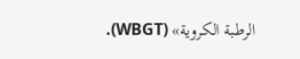الرطبة الكروية» (WBGT).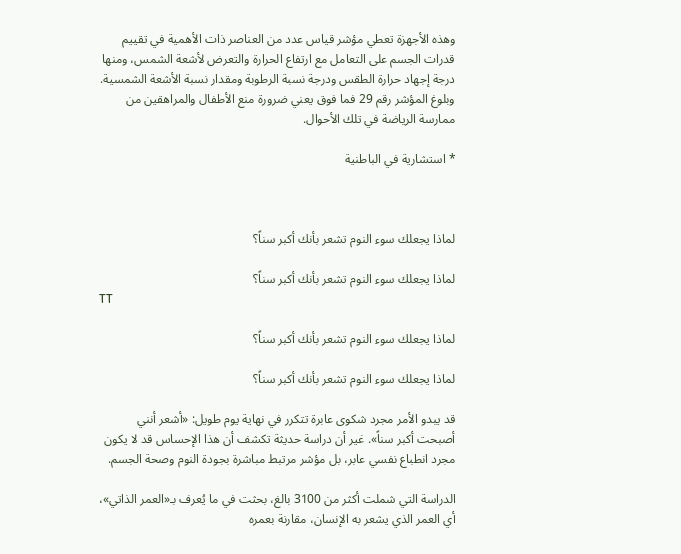وهذه الأجهزة تعطي مؤشر قياس عدد من العناصر ذات الأهمية في تقييم قدرات الجسم على التعامل مع ارتفاع الحرارة والتعرض لأشعة الشمس، ومنها درجة إجهاد حرارة الطقس ودرجة نسبة الرطوبة ومقدار نسبة الأشعة الشمسية. وبلوغ المؤشر رقم 29 فما فوق يعني ضرورة منع الأطفال والمراهقين من ممارسة الرياضة في تلك الأحوال.

* استشارية في الباطنية



لماذا يجعلك سوء النوم تشعر بأنك أكبر سناً؟

لماذا يجعلك سوء النوم تشعر بأنك أكبر سناً؟
TT

لماذا يجعلك سوء النوم تشعر بأنك أكبر سناً؟

لماذا يجعلك سوء النوم تشعر بأنك أكبر سناً؟

قد يبدو الأمر مجرد شكوى عابرة تتكرر في نهاية يوم طويل: «أشعر أنني أصبحت أكبر سناً». غير أن دراسة حديثة تكشف أن هذا الإحساس قد لا يكون مجرد انطباع نفسي عابر، بل مؤشر مرتبط مباشرة بجودة النوم وصحة الجسم.

الدراسة التي شملت أكثر من 3100 بالغ، بحثت في ما يُعرف بـ«العمر الذاتي»، أي العمر الذي يشعر به الإنسان، مقارنة بعمره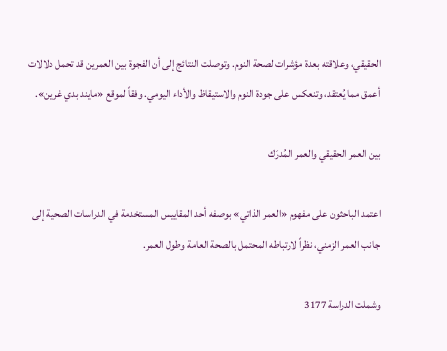الحقيقي، وعلاقته بعدة مؤشرات لصحة النوم. وتوصلت النتائج إلى أن الفجوة بين العمرين قد تحمل دلالات أعمق مما يُعتقد، وتنعكس على جودة النوم والاستيقاظ والأداء اليومي. وفقاً لموقع «مايند بدي غرين».

بين العمر الحقيقي والعمر المُدرَك

اعتمد الباحثون على مفهوم «العمر الذاتي» بوصفه أحد المقاييس المستخدمة في الدراسات الصحية إلى جانب العمر الزمني، نظراً لارتباطه المحتمل بالصحة العامة وطول العمر.

وشملت الدراسة 3177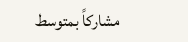مشاركاً بمتوسط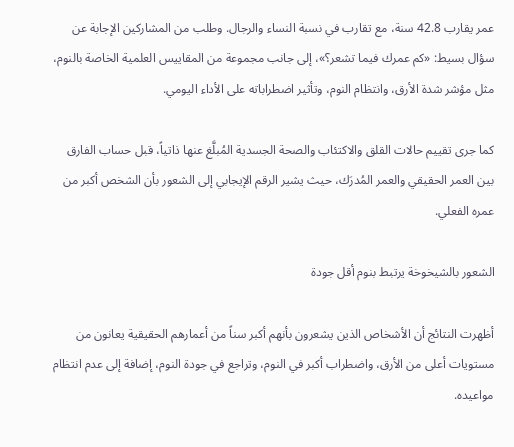عمر يقارب 42.8 سنة، مع تقارب في نسبة النساء والرجال. وطلب من المشاركين الإجابة عن سؤال بسيط: «كم عمرك فيما تشعر؟»، إلى جانب مجموعة من المقاييس العلمية الخاصة بالنوم، مثل مؤشر شدة الأرق، وانتظام النوم، وتأثير اضطراباته على الأداء اليومي.

كما جرى تقييم حالات القلق والاكتئاب والصحة الجسدية المُبلَّغ عنها ذاتياً، قبل حساب الفارق بين العمر الحقيقي والعمر المُدرَك، حيث يشير الرقم الإيجابي إلى الشعور بأن الشخص أكبر من عمره الفعلي.

الشعور بالشيخوخة يرتبط بنوم أقل جودة

أظهرت النتائج أن الأشخاص الذين يشعرون بأنهم أكبر سناً من أعمارهم الحقيقية يعانون من مستويات أعلى من الأرق، واضطراب أكبر في النوم، وتراجع في جودة النوم، إضافة إلى عدم انتظام مواعيده.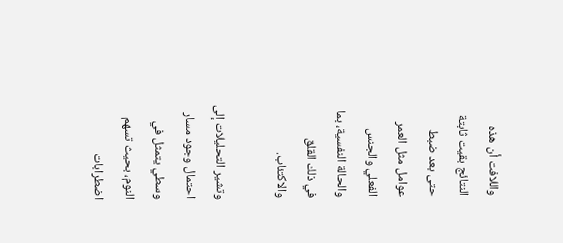واللافت أن هذه النتائج بقيت ثابتة حتى بعد ضبط عوامل مثل العمر الفعلي والجنس والحالة النفسية، بما في ذلك القلق والاكتئاب.

وتشير التحليلات إلى احتمال وجود مسار وسطي يتمثل في النوم، بحيث تسهم اضطرابات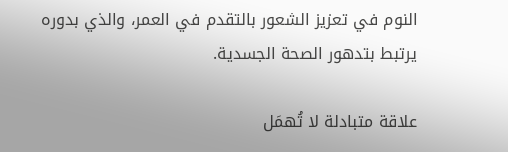النوم في تعزيز الشعور بالتقدم في العمر، والذي بدوره يرتبط بتدهور الصحة الجسدية.

علاقة متبادلة لا تُهمَل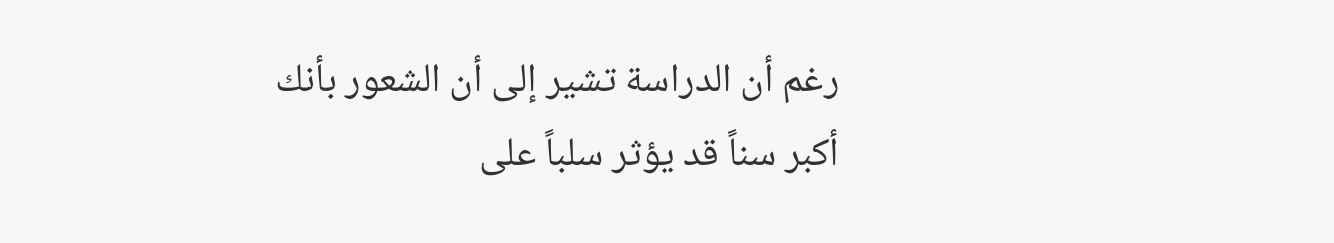رغم أن الدراسة تشير إلى أن الشعور بأنك أكبر سناً قد يؤثر سلباً على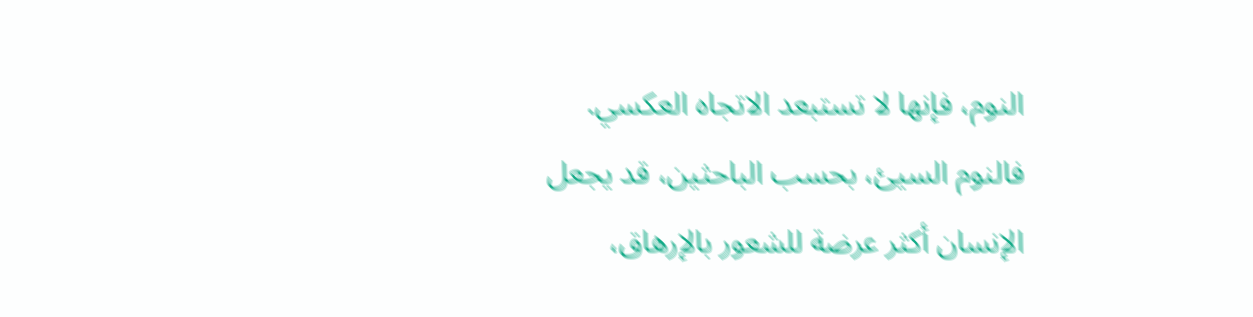النوم، فإنها لا تستبعد الاتجاه العكسي. فالنوم السيئ، بحسب الباحثين، قد يجعل الإنسان أكثر عرضة للشعور بالإرهاق،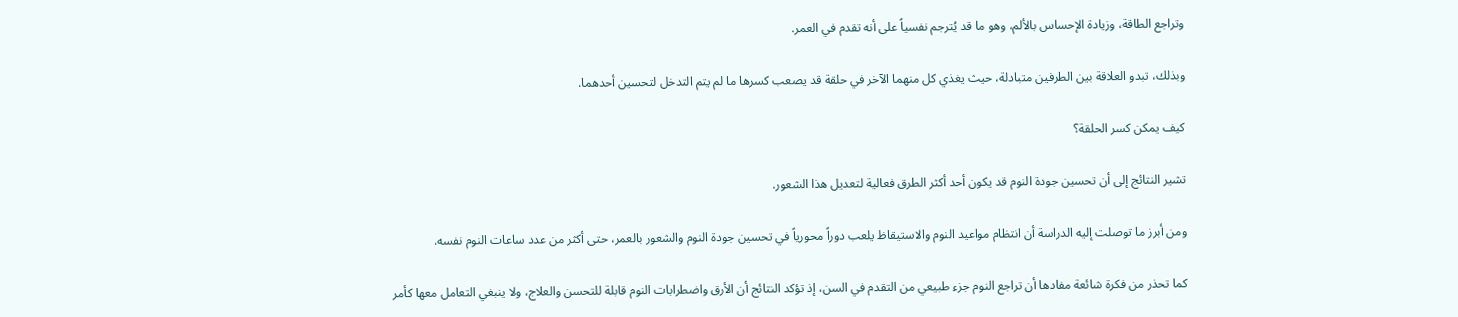وتراجع الطاقة، وزيادة الإحساس بالألم، وهو ما قد يُترجم نفسياً على أنه تقدم في العمر.

وبذلك، تبدو العلاقة بين الطرفين متبادلة، حيث يغذي كل منهما الآخر في حلقة قد يصعب كسرها ما لم يتم التدخل لتحسين أحدهما.

كيف يمكن كسر الحلقة؟

تشير النتائج إلى أن تحسين جودة النوم قد يكون أحد أكثر الطرق فعالية لتعديل هذا الشعور.

ومن أبرز ما توصلت إليه الدراسة أن انتظام مواعيد النوم والاستيقاظ يلعب دوراً محورياً في تحسين جودة النوم والشعور بالعمر، حتى أكثر من عدد ساعات النوم نفسه.

كما تحذر من فكرة شائعة مفادها أن تراجع النوم جزء طبيعي من التقدم في السن، إذ تؤكد النتائج أن الأرق واضطرابات النوم قابلة للتحسن والعلاج، ولا ينبغي التعامل معها كأمر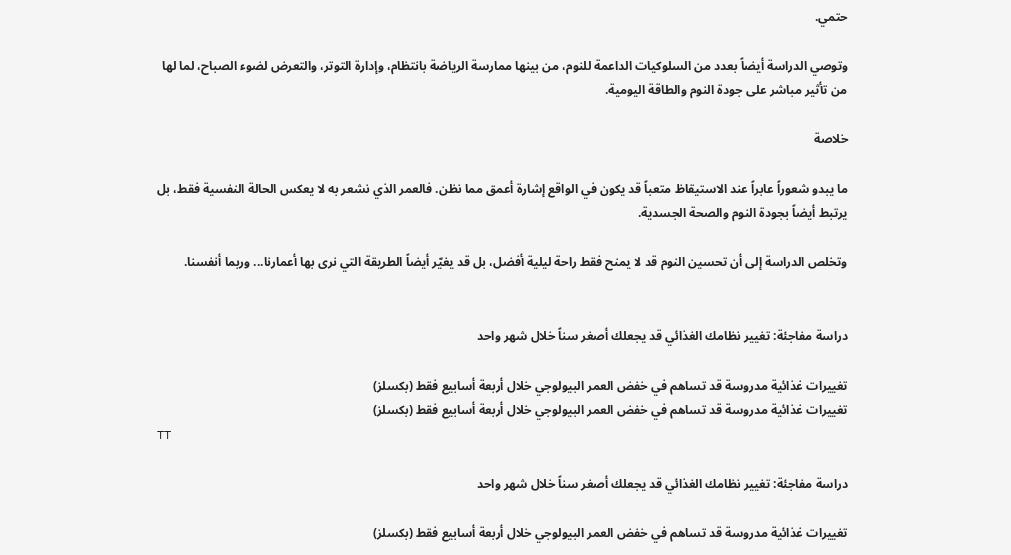حتمي.

وتوصي الدراسة أيضاً بعدد من السلوكيات الداعمة للنوم، من بينها ممارسة الرياضة بانتظام، وإدارة التوتر، والتعرض لضوء الصباح، لما لها من تأثير مباشر على جودة النوم والطاقة اليومية.

خلاصة

ما يبدو شعوراً عابراً عند الاستيقاظ متعباً قد يكون في الواقع إشارة أعمق مما نظن. فالعمر الذي نشعر به لا يعكس الحالة النفسية فقط، بل يرتبط أيضاً بجودة النوم والصحة الجسدية.

وتخلص الدراسة إلى أن تحسين النوم قد لا يمنح فقط راحة ليلية أفضل، بل قد يغيّر أيضاً الطريقة التي نرى بها أعمارنا... وربما أنفسنا.


دراسة مفاجئة: تغيير نظامك الغذائي قد يجعلك أصغر سناً خلال شهر واحد

تغييرات غذائية مدروسة قد تساهم في خفض العمر البيولوجي خلال أربعة أسابيع فقط (بكسلز)
تغييرات غذائية مدروسة قد تساهم في خفض العمر البيولوجي خلال أربعة أسابيع فقط (بكسلز)
TT

دراسة مفاجئة: تغيير نظامك الغذائي قد يجعلك أصغر سناً خلال شهر واحد

تغييرات غذائية مدروسة قد تساهم في خفض العمر البيولوجي خلال أربعة أسابيع فقط (بكسلز)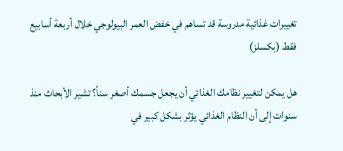تغييرات غذائية مدروسة قد تساهم في خفض العمر البيولوجي خلال أربعة أسابيع فقط (بكسلز)

هل يمكن لتغيير نظامك الغذائي أن يجعل جسمك أصغر سناً؟ تشير الأبحاث منذ سنوات إلى أن النظام الغذائي يؤثر بشكل كبير في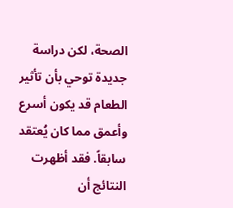الصحة، لكن دراسة جديدة توحي بأن تأثير الطعام قد يكون أسرع وأعمق مما كان يُعتقد سابقاً. فقد أظهرت النتائج أن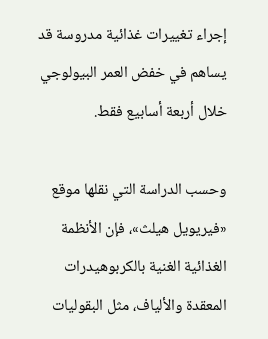إجراء تغييرات غذائية مدروسة قد يساهم في خفض العمر البيولوجي خلال أربعة أسابيع فقط.

وحسب الدراسة التي نقلها موقع «فيريويل هيلث»، فإن الأنظمة الغذائية الغنية بالكربوهيدرات المعقدة والألياف، مثل البقوليات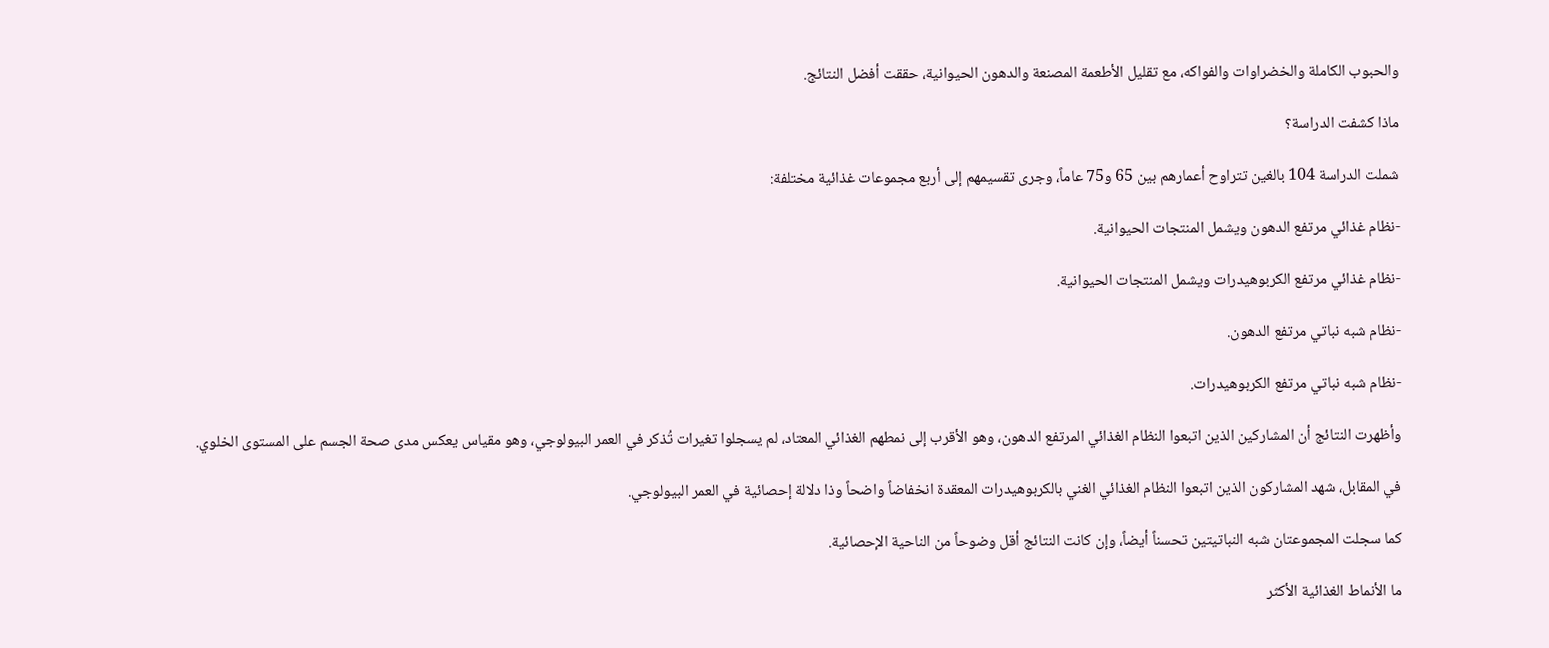والحبوب الكاملة والخضراوات والفواكه، مع تقليل الأطعمة المصنعة والدهون الحيوانية، حققت أفضل النتائج.

ماذا كشفت الدراسة؟

شملت الدراسة 104 بالغين تتراوح أعمارهم بين 65 و75 عاماً، وجرى تقسيمهم إلى أربع مجموعات غذائية مختلفة:

-نظام غذائي مرتفع الدهون ويشمل المنتجات الحيوانية.

-نظام غذائي مرتفع الكربوهيدرات ويشمل المنتجات الحيوانية.

-نظام شبه نباتي مرتفع الدهون.

-نظام شبه نباتي مرتفع الكربوهيدرات.

وأظهرت النتائج أن المشاركين الذين اتبعوا النظام الغذائي المرتفع الدهون، وهو الأقرب إلى نمطهم الغذائي المعتاد، لم يسجلوا تغيرات تُذكر في العمر البيولوجي، وهو مقياس يعكس مدى صحة الجسم على المستوى الخلوي.

في المقابل، شهد المشاركون الذين اتبعوا النظام الغذائي الغني بالكربوهيدرات المعقدة انخفاضاً واضحاً وذا دلالة إحصائية في العمر البيولوجي.

كما سجلت المجموعتان شبه النباتيتين تحسناً أيضاً، وإن كانت النتائج أقل وضوحاً من الناحية الإحصائية.

ما الأنماط الغذائية الأكثر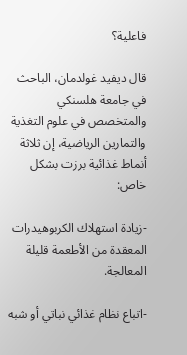فاعلية؟

قال ديفيد غولدمان، الباحث في جامعة هلسنكي والمتخصص في علوم التغذية والتمارين الرياضية، إن ثلاثة أنماط غذائية برزت بشكل خاص:

-زيادة استهلاك الكربوهيدرات المعقدة من الأطعمة قليلة المعالجة.

-اتباع نظام غذائي نباتي أو شبه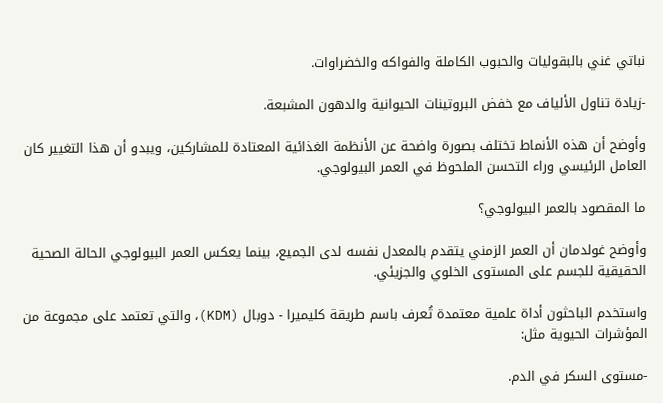نباتي غني بالبقوليات والحبوب الكاملة والفواكه والخضراوات.

-زيادة تناول الألياف مع خفض البروتينات الحيوانية والدهون المشبعة.

وأوضح أن هذه الأنماط تختلف بصورة واضحة عن الأنظمة الغذائية المعتادة للمشاركين، ويبدو أن هذا التغيير كان العامل الرئيسي وراء التحسن الملحوظ في العمر البيولوجي.

ما المقصود بالعمر البيولوجي؟

وأوضح غولدمان أن العمر الزمني يتقدم بالمعدل نفسه لدى الجميع، بينما يعكس العمر البيولوجي الحالة الصحية الحقيقية للجسم على المستوى الخلوي والجزيئي.

واستخدم الباحثون أداة علمية معتمدة تُعرف باسم طريقة كليميرا - دوبال (KDM)، والتي تعتمد على مجموعة من المؤشرات الحيوية مثل:

-مستوى السكر في الدم.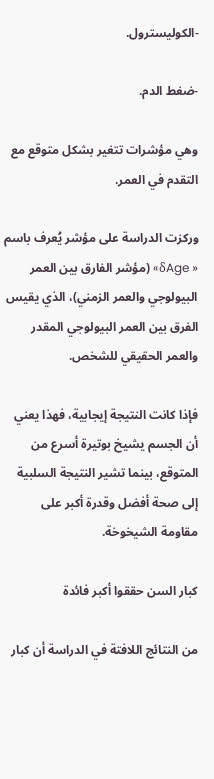-الكوليسترول.

-ضغط الدم.

وهي مؤشرات تتغير بشكل متوقع مع التقدم في العمر.

وركزت الدراسة على مؤشر يُعرف باسم « δAge» (مؤشر الفارق بين العمر البيولوجي والعمر الزمني)، الذي يقيس الفرق بين العمر البيولوجي المقدر والعمر الحقيقي للشخص.

فإذا كانت النتيجة إيجابية، فهذا يعني أن الجسم يشيخ بوتيرة أسرع من المتوقع، بينما تشير النتيجة السلبية إلى صحة أفضل وقدرة أكبر على مقاومة الشيخوخة.

كبار السن حققوا أكبر فائدة

من النتائج اللافتة في الدراسة أن كبار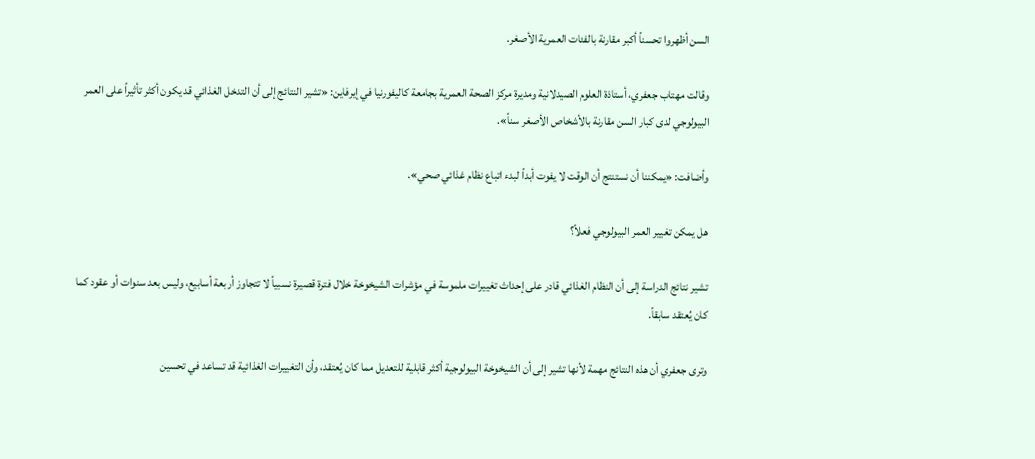السن أظهروا تحسناً أكبر مقارنة بالفئات العمرية الأصغر.

وقالت مهتاب جعفري، أستاذة العلوم الصيدلانية ومديرة مركز الصحة العمرية بجامعة كاليفورنيا في إيرفاين: «تشير النتائج إلى أن التدخل الغذائي قد يكون أكثر تأثيراً على العمر البيولوجي لدى كبار السن مقارنة بالأشخاص الأصغر سناً».

وأضافت: «يمكننا أن نستنتج أن الوقت لا يفوت أبداً لبدء اتباع نظام غذائي صحي».

هل يمكن تغيير العمر البيولوجي فعلاً؟

تشير نتائج الدراسة إلى أن النظام الغذائي قادر على إحداث تغييرات ملموسة في مؤشرات الشيخوخة خلال فترة قصيرة نسبياً لا تتجاوز أربعة أسابيع، وليس بعد سنوات أو عقود كما كان يُعتقد سابقاً.

وترى جعفري أن هذه النتائج مهمة لأنها تشير إلى أن الشيخوخة البيولوجية أكثر قابلية للتعديل مما كان يُعتقد، وأن التغييرات الغذائية قد تساعد في تحسين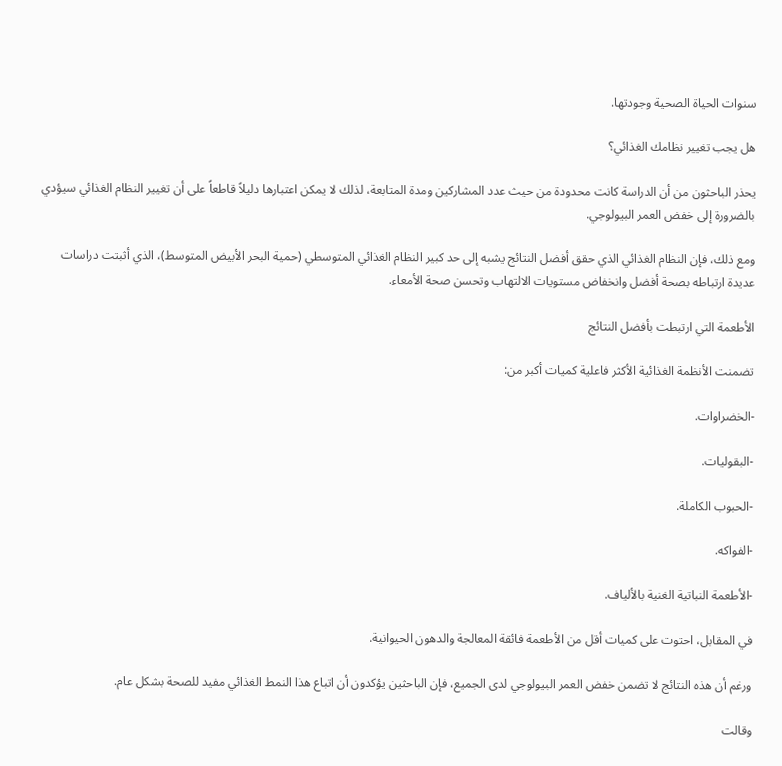سنوات الحياة الصحية وجودتها.

هل يجب تغيير نظامك الغذائي؟

يحذر الباحثون من أن الدراسة كانت محدودة من حيث عدد المشاركين ومدة المتابعة، لذلك لا يمكن اعتبارها دليلاً قاطعاً على أن تغيير النظام الغذائي سيؤدي بالضرورة إلى خفض العمر البيولوجي.

ومع ذلك، فإن النظام الغذائي الذي حقق أفضل النتائج يشبه إلى حد كبير النظام الغذائي المتوسطي (حمية البحر الأبيض المتوسط)، الذي أثبتت دراسات عديدة ارتباطه بصحة أفضل وانخفاض مستويات الالتهاب وتحسن صحة الأمعاء.

الأطعمة التي ارتبطت بأفضل النتائج

تضمنت الأنظمة الغذائية الأكثر فاعلية كميات أكبر من:

-الخضراوات.

-البقوليات.

-الحبوب الكاملة.

-الفواكه.

-الأطعمة النباتية الغنية بالألياف.

في المقابل، احتوت على كميات أقل من الأطعمة فائقة المعالجة والدهون الحيوانية.

ورغم أن هذه النتائج لا تضمن خفض العمر البيولوجي لدى الجميع، فإن الباحثين يؤكدون أن اتباع هذا النمط الغذائي مفيد للصحة بشكل عام.

وقالت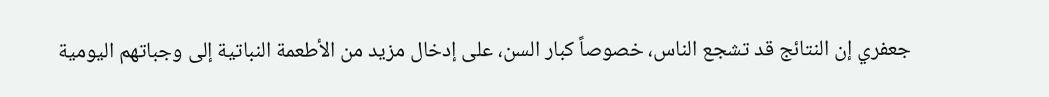جعفري إن النتائج قد تشجع الناس، خصوصاً كبار السن، على إدخال مزيد من الأطعمة النباتية إلى وجباتهم اليومية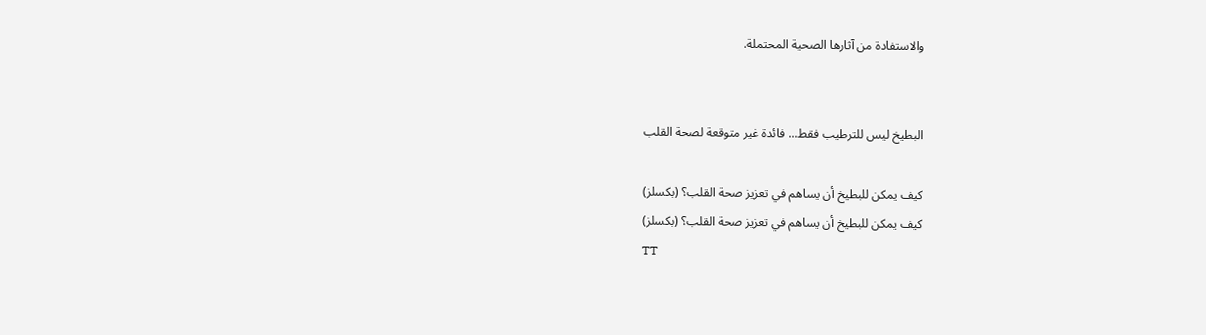والاستفادة من آثارها الصحية المحتملة.


البطيخ ليس للترطيب فقط... فائدة غير متوقعة لصحة القلب

كيف يمكن للبطيخ أن يساهم في تعزيز صحة القلب؟ (بكسلز)
كيف يمكن للبطيخ أن يساهم في تعزيز صحة القلب؟ (بكسلز)
TT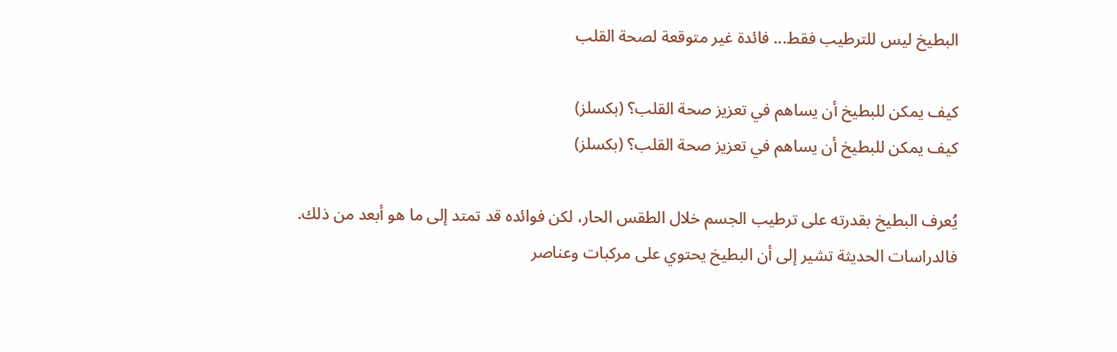البطيخ ليس للترطيب فقط... فائدة غير متوقعة لصحة القلب

كيف يمكن للبطيخ أن يساهم في تعزيز صحة القلب؟ (بكسلز)
كيف يمكن للبطيخ أن يساهم في تعزيز صحة القلب؟ (بكسلز)

يُعرف البطيخ بقدرته على ترطيب الجسم خلال الطقس الحار، لكن فوائده قد تمتد إلى ما هو أبعد من ذلك. فالدراسات الحديثة تشير إلى أن البطيخ يحتوي على مركبات وعناصر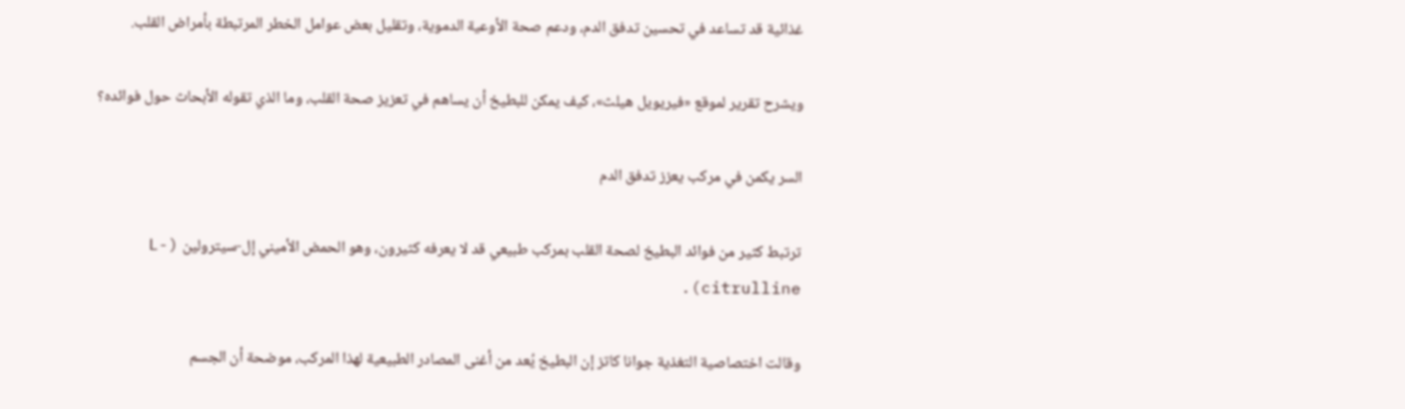غذائية قد تساعد في تحسين تدفق الدم، ودعم صحة الأوعية الدموية، وتقليل بعض عوامل الخطر المرتبطة بأمراض القلب.

ويشرح تقرير لموقع «فيريويل هيلث»، كيف يمكن للبطيخ أن يساهم في تعزيز صحة القلب، وما الذي تقوله الأبحاث حول فوائده؟

السر يكمن في مركب يعزز تدفق الدم

ترتبط كثير من فوائد البطيخ لصحة القلب بمركب طبيعي قد لا يعرفه كثيرون، وهو الحمض الأميني إل-سيترولين (L-citrulline).

وقالت اختصاصية التغذية جوانا كاتز إن البطيخ يُعد من أغنى المصادر الطبيعية لهذا المركب، موضحة أن الجسم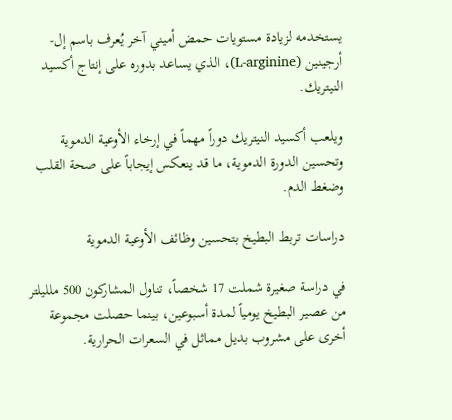يستخدمه لزيادة مستويات حمض أميني آخر يُعرف باسم إل-أرجينين (L-arginine)، الذي يساعد بدوره على إنتاج أكسيد النيتريك.

ويلعب أكسيد النيتريك دوراً مهماً في إرخاء الأوعية الدموية وتحسين الدورة الدموية، ما قد ينعكس إيجاباً على صحة القلب وضغط الدم.

دراسات تربط البطيخ بتحسين وظائف الأوعية الدموية

في دراسة صغيرة شملت 17 شخصاً، تناول المشاركون 500 ملليلتر من عصير البطيخ يومياً لمدة أسبوعين، بينما حصلت مجموعة أخرى على مشروب بديل مماثل في السعرات الحرارية.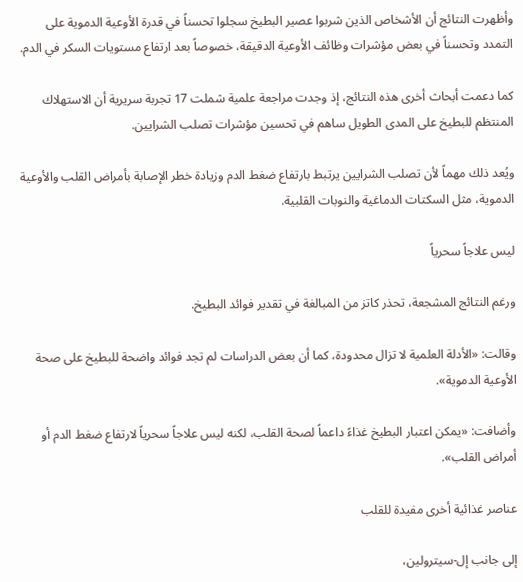وأظهرت النتائج أن الأشخاص الذين شربوا عصير البطيخ سجلوا تحسناً في قدرة الأوعية الدموية على التمدد وتحسناً في بعض مؤشرات وظائف الأوعية الدقيقة، خصوصاً بعد ارتفاع مستويات السكر في الدم.

كما دعمت أبحاث أخرى هذه النتائج، إذ وجدت مراجعة علمية شملت 17 تجربة سريرية أن الاستهلاك المنتظم للبطيخ على المدى الطويل ساهم في تحسين مؤشرات تصلب الشرايين.

ويُعد ذلك مهماً لأن تصلب الشرايين يرتبط بارتفاع ضغط الدم وزيادة خطر الإصابة بأمراض القلب والأوعية الدموية، مثل السكتات الدماغية والنوبات القلبية.

ليس علاجاً سحرياً

ورغم النتائج المشجعة، تحذر كاتز من المبالغة في تقدير فوائد البطيخ.

وقالت: «الأدلة العلمية لا تزال محدودة، كما أن بعض الدراسات لم تجد فوائد واضحة للبطيخ على صحة الأوعية الدموية».

وأضافت: «يمكن اعتبار البطيخ غذاءً داعماً لصحة القلب، لكنه ليس علاجاً سحرياً لارتفاع ضغط الدم أو أمراض القلب».

عناصر غذائية أخرى مفيدة للقلب

إلى جانب إل-سيترولين،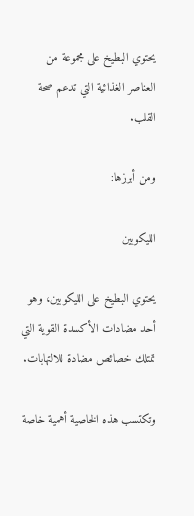يحتوي البطيخ على مجموعة من العناصر الغذائية التي تدعم صحة القلب.

ومن أبرزها:

الليكوبين

يحتوي البطيخ على الليكوبين، وهو أحد مضادات الأكسدة القوية التي تمتلك خصائص مضادة للالتهابات.

وتكتسب هذه الخاصية أهمية خاصة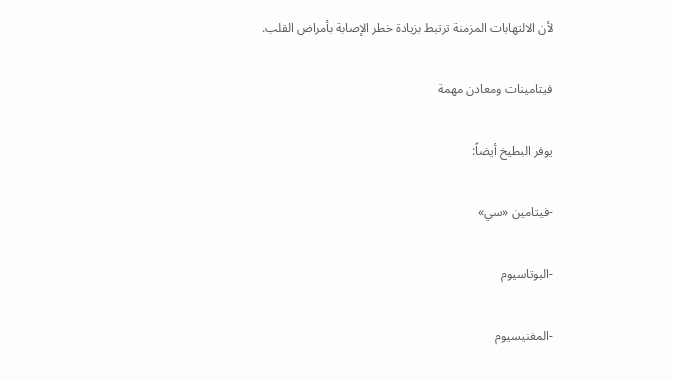لأن الالتهابات المزمنة ترتبط بزيادة خطر الإصابة بأمراض القلب.

فيتامينات ومعادن مهمة

يوفر البطيخ أيضاً:

-فيتامين «سي»

-البوتاسيوم

-المغنيسيوم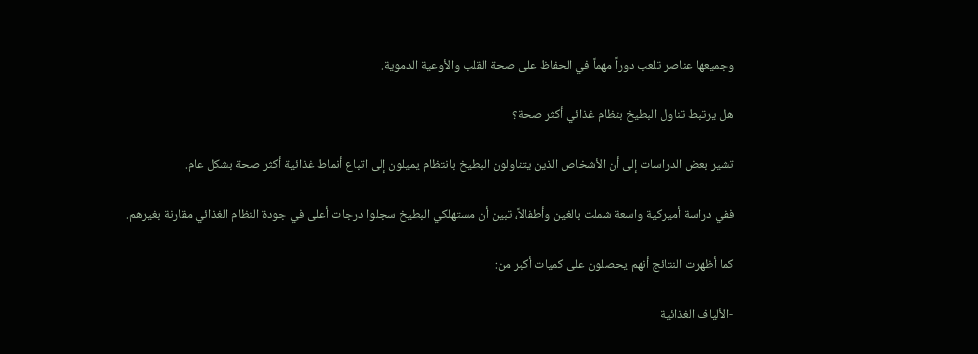وجميعها عناصر تلعب دوراً مهماً في الحفاظ على صحة القلب والأوعية الدموية.

هل يرتبط تناول البطيخ بنظام غذائي أكثر صحة؟

تشير بعض الدراسات إلى أن الأشخاص الذين يتناولون البطيخ بانتظام يميلون إلى اتباع أنماط غذائية أكثر صحة بشكل عام.

ففي دراسة أميركية واسعة شملت بالغين وأطفالاً، تبين أن مستهلكي البطيخ سجلوا درجات أعلى في جودة النظام الغذائي مقارنة بغيرهم.

كما أظهرت النتائج أنهم يحصلون على كميات أكبر من:

-الألياف الغذائية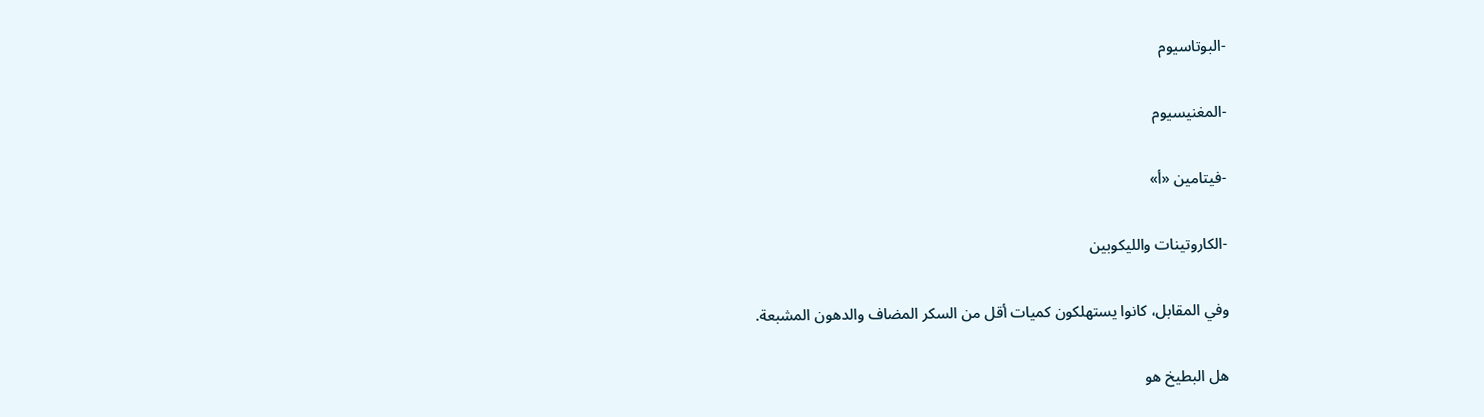-البوتاسيوم

-المغنيسيوم

-فيتامين «أ»

-الكاروتينات والليكوبين

وفي المقابل، كانوا يستهلكون كميات أقل من السكر المضاف والدهون المشبعة.

هل البطيخ هو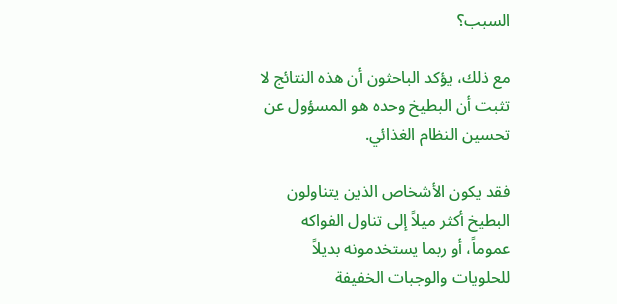السبب؟

مع ذلك، يؤكد الباحثون أن هذه النتائج لا تثبت أن البطيخ وحده هو المسؤول عن تحسين النظام الغذائي.

فقد يكون الأشخاص الذين يتناولون البطيخ أكثر ميلاً إلى تناول الفواكه عموماً، أو ربما يستخدمونه بديلاً للحلويات والوجبات الخفيفة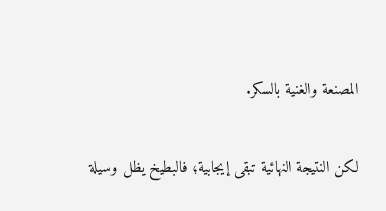المصنعة والغنية بالسكر.

لكن النتيجة النهائية تبقى إيجابية؛ فالبطيخ يظل وسيلة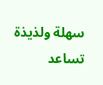سهلة ولذيذة تساعد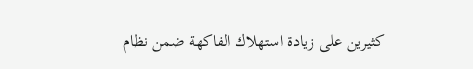كثيرين على زيادة استهلاك الفاكهة ضمن نظام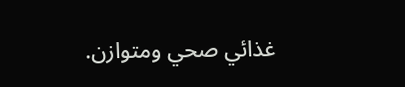غذائي صحي ومتوازن.